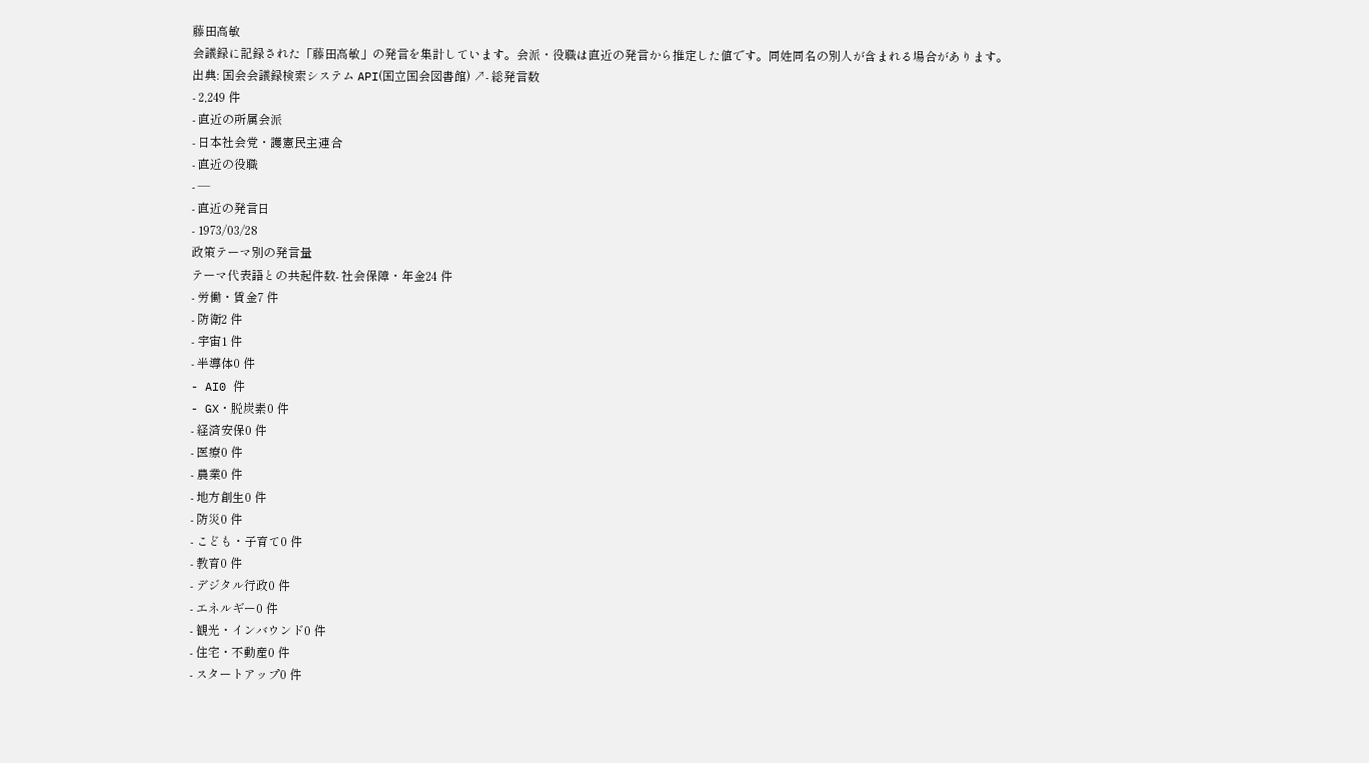藤田高敏
会議録に記録された「藤田高敏」の発言を集計しています。会派・役職は直近の発言から推定した値です。同姓同名の別人が含まれる場合があります。
出典: 国会会議録検索システム API(国立国会図書館) ↗- 総発言数
- 2,249 件
- 直近の所属会派
- 日本社会党・護憲民主連合
- 直近の役職
- —
- 直近の発言日
- 1973/03/28
政策テーマ別の発言量
テーマ代表語との共起件数- 社会保障・年金24 件
- 労働・賃金7 件
- 防衛2 件
- 宇宙1 件
- 半導体0 件
- AI0 件
- GX・脱炭素0 件
- 経済安保0 件
- 医療0 件
- 農業0 件
- 地方創生0 件
- 防災0 件
- こども・子育て0 件
- 教育0 件
- デジタル行政0 件
- エネルギー0 件
- 観光・インバウンド0 件
- 住宅・不動産0 件
- スタートアップ0 件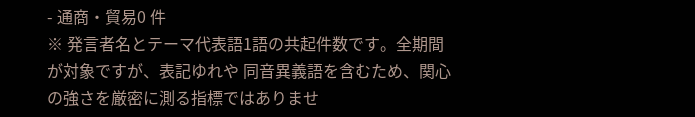- 通商・貿易0 件
※ 発言者名とテーマ代表語1語の共起件数です。全期間が対象ですが、表記ゆれや 同音異義語を含むため、関心の強さを厳密に測る指標ではありませ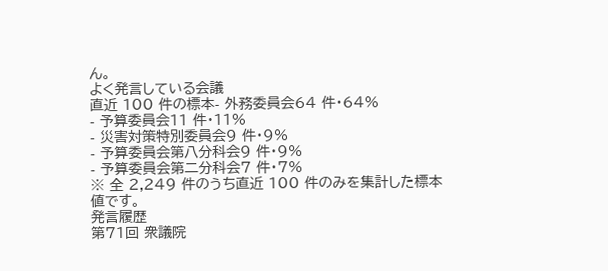ん。
よく発言している会議
直近 100 件の標本- 外務委員会64 件・64%
- 予算委員会11 件・11%
- 災害対策特別委員会9 件・9%
- 予算委員会第八分科会9 件・9%
- 予算委員会第二分科会7 件・7%
※ 全 2,249 件のうち直近 100 件のみを集計した標本値です。
発言履歴
第71回 衆議院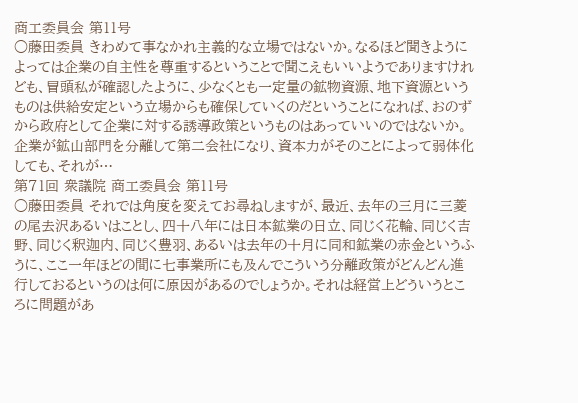商工委員会 第11号
○藤田委員 きわめて事なかれ主義的な立場ではないか。なるほど聞きようによっては企業の自主性を尊重するということで聞こえもいいようでありますけれども、冒頭私が確認したように、少なくとも一定量の鉱物資源、地下資源というものは供給安定という立場からも確保していくのだということになれば、おのずから政府として企業に対する誘導政策というものはあっていいのではないか。企業が鉱山部門を分離して第二会社になり、資本力がそのことによって弱体化しても、それが…
第71回 衆議院 商工委員会 第11号
○藤田委員 それでは角度を変えてお尋ねしますが、最近、去年の三月に三菱の尾去沢あるいはことし、四十八年には日本鉱業の日立、同じく花輪、同じく吉野、同じく釈迦内、同じく豊羽、あるいは去年の十月に同和鉱業の赤金というふうに、ここ一年ほどの間に七事業所にも及んでこういう分離政策がどんどん進行しておるというのは何に原因があるのでしょうか。それは経営上どういうところに問題があ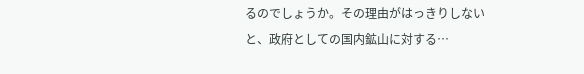るのでしょうか。その理由がはっきりしないと、政府としての国内鉱山に対する…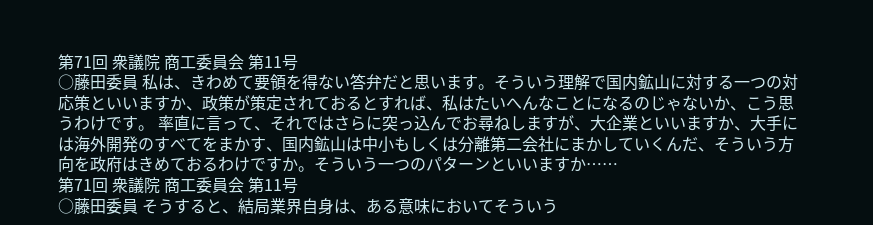第71回 衆議院 商工委員会 第11号
○藤田委員 私は、きわめて要領を得ない答弁だと思います。そういう理解で国内鉱山に対する一つの対応策といいますか、政策が策定されておるとすれば、私はたいへんなことになるのじゃないか、こう思うわけです。 率直に言って、それではさらに突っ込んでお尋ねしますが、大企業といいますか、大手には海外開発のすべてをまかす、国内鉱山は中小もしくは分離第二会社にまかしていくんだ、そういう方向を政府はきめておるわけですか。そういう一つのパターンといいますか……
第71回 衆議院 商工委員会 第11号
○藤田委員 そうすると、結局業界自身は、ある意味においてそういう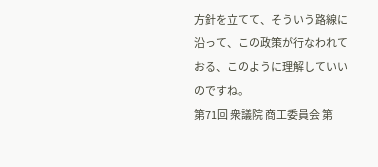方針を立てて、そういう路線に沿って、この政策が行なわれておる、このように理解していいのですね。
第71回 衆議院 商工委員会 第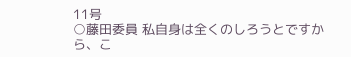11号
○藤田委員 私自身は全くのしろうとですから、こ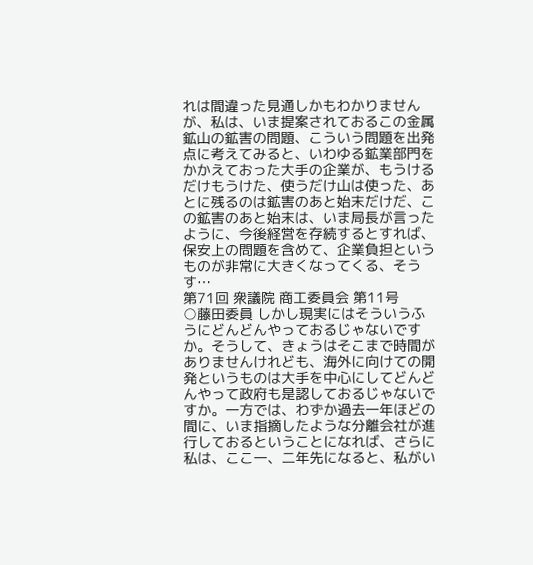れは間違った見通しかもわかりませんが、私は、いま提案されておるこの金属鉱山の鉱害の問題、こういう問題を出発点に考えてみると、いわゆる鉱業部門をかかえておった大手の企業が、もうけるだけもうけた、使うだけ山は使った、あとに残るのは鉱害のあと始末だけだ、この鉱害のあと始末は、いま局長が言ったように、今後経営を存続するとすれば、保安上の問題を含めて、企業負担というものが非常に大きくなってくる、そうす…
第71回 衆議院 商工委員会 第11号
○藤田委員 しかし現実にはそういうふうにどんどんやっておるじゃないですか。そうして、きょうはそこまで時間がありませんけれども、海外に向けての開発というものは大手を中心にしてどんどんやって政府も是認しておるじゃないですか。一方では、わずか過去一年ほどの間に、いま指摘したような分離会社が進行しておるということになれば、さらに私は、ここ一、二年先になると、私がい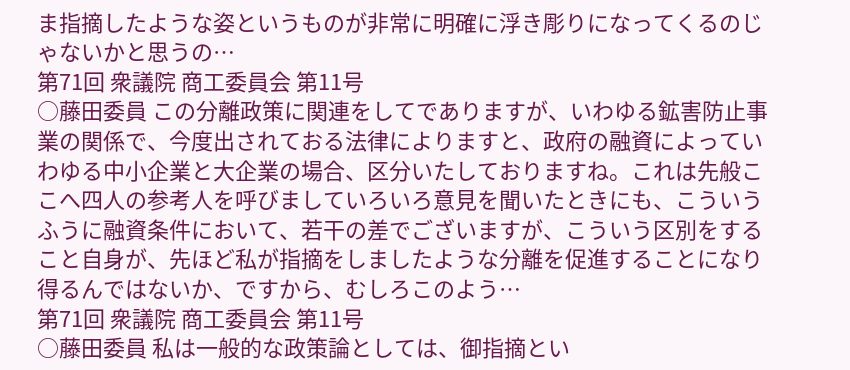ま指摘したような姿というものが非常に明確に浮き彫りになってくるのじゃないかと思うの…
第71回 衆議院 商工委員会 第11号
○藤田委員 この分離政策に関連をしてでありますが、いわゆる鉱害防止事業の関係で、今度出されておる法律によりますと、政府の融資によっていわゆる中小企業と大企業の場合、区分いたしておりますね。これは先般ここへ四人の参考人を呼びましていろいろ意見を聞いたときにも、こういうふうに融資条件において、若干の差でございますが、こういう区別をすること自身が、先ほど私が指摘をしましたような分離を促進することになり得るんではないか、ですから、むしろこのよう…
第71回 衆議院 商工委員会 第11号
○藤田委員 私は一般的な政策論としては、御指摘とい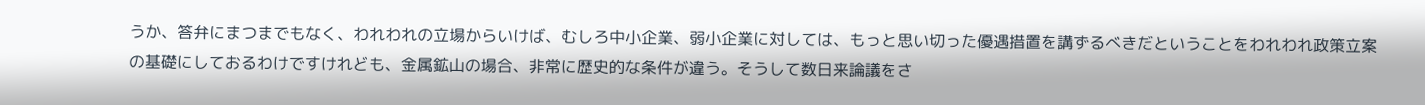うか、答弁にまつまでもなく、われわれの立場からいけば、むしろ中小企業、弱小企業に対しては、もっと思い切った優遇措置を講ずるべきだということをわれわれ政策立案の基礎にしておるわけですけれども、金属鉱山の場合、非常に歴史的な条件が違う。そうして数日来論議をさ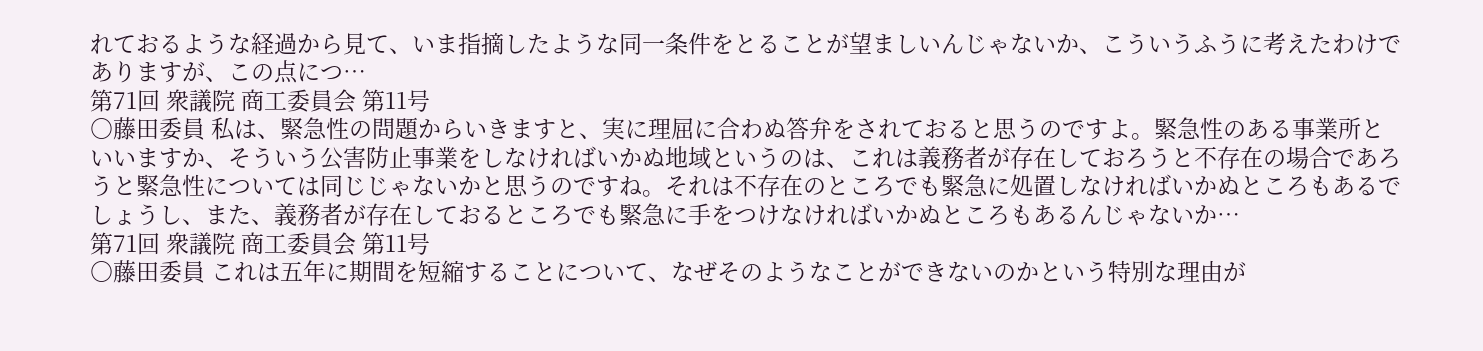れておるような経過から見て、いま指摘したような同一条件をとることが望ましいんじゃないか、こういうふうに考えたわけでありますが、この点につ…
第71回 衆議院 商工委員会 第11号
○藤田委員 私は、緊急性の問題からいきますと、実に理屈に合わぬ答弁をされておると思うのですよ。緊急性のある事業所といいますか、そういう公害防止事業をしなければいかぬ地域というのは、これは義務者が存在しておろうと不存在の場合であろうと緊急性については同じじゃないかと思うのですね。それは不存在のところでも緊急に処置しなければいかぬところもあるでしょうし、また、義務者が存在しておるところでも緊急に手をつけなければいかぬところもあるんじゃないか…
第71回 衆議院 商工委員会 第11号
○藤田委員 これは五年に期間を短縮することについて、なぜそのようなことができないのかという特別な理由が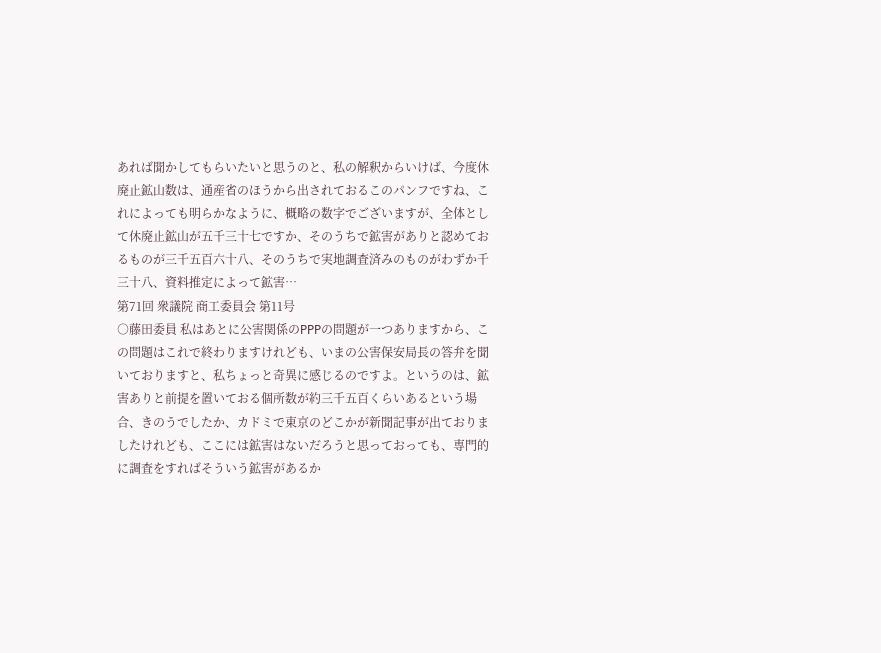あれば聞かしてもらいたいと思うのと、私の解釈からいけば、今度休廃止鉱山数は、通産省のほうから出されておるこのパンフですね、これによっても明らかなように、概略の数字でございますが、全体として休廃止鉱山が五千三十七ですか、そのうちで鉱害がありと認めておるものが三千五百六十八、そのうちで実地調査済みのものがわずか千三十八、資料推定によって鉱害…
第71回 衆議院 商工委員会 第11号
○藤田委員 私はあとに公害関係のPPPの問題が一つありますから、この問題はこれで終わりますけれども、いまの公害保安局長の答弁を聞いておりますと、私ちょっと奇異に感じるのですよ。というのは、鉱害ありと前提を置いておる個所数が約三千五百くらいあるという場合、きのうでしたか、カドミで東京のどこかが新聞記事が出ておりましたけれども、ここには鉱害はないだろうと思っておっても、専門的に調査をすればそういう鉱害があるか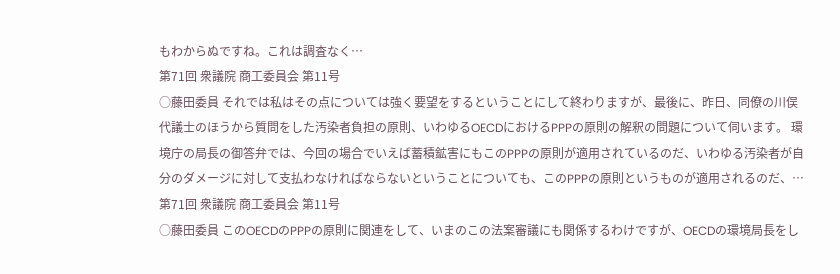もわからぬですね。これは調査なく…
第71回 衆議院 商工委員会 第11号
○藤田委員 それでは私はその点については強く要望をするということにして終わりますが、最後に、昨日、同僚の川俣代議士のほうから質問をした汚染者負担の原則、いわゆるOECDにおけるPPPの原則の解釈の問題について伺います。 環境庁の局長の御答弁では、今回の場合でいえば蓄積鉱害にもこのPPPの原則が適用されているのだ、いわゆる汚染者が自分のダメージに対して支払わなければならないということについても、このPPPの原則というものが適用されるのだ、…
第71回 衆議院 商工委員会 第11号
○藤田委員 このOECDのPPPの原則に関連をして、いまのこの法案審議にも関係するわけですが、OECDの環境局長をし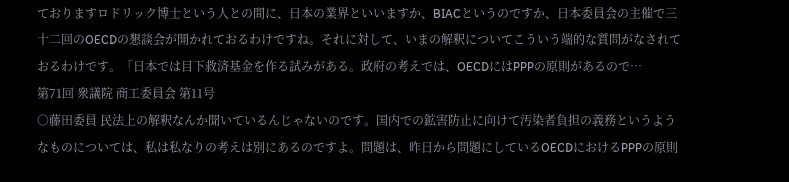ておりますロドリック博士という人との間に、日本の業界といいますか、BIACというのですか、日本委員会の主催で三十二回のOECDの懇談会が開かれておるわけですね。それに対して、いまの解釈についてこういう端的な質問がなされておるわけです。「日本では目下救済基金を作る試みがある。政府の考えでは、OECDにはPPPの原則があるので…
第71回 衆議院 商工委員会 第11号
○藤田委員 民法上の解釈なんか聞いているんじゃないのです。国内での鉱害防止に向けて汚染者負担の義務というようなものについては、私は私なりの考えは別にあるのですよ。問題は、昨日から問題にしているOECDにおけるPPPの原則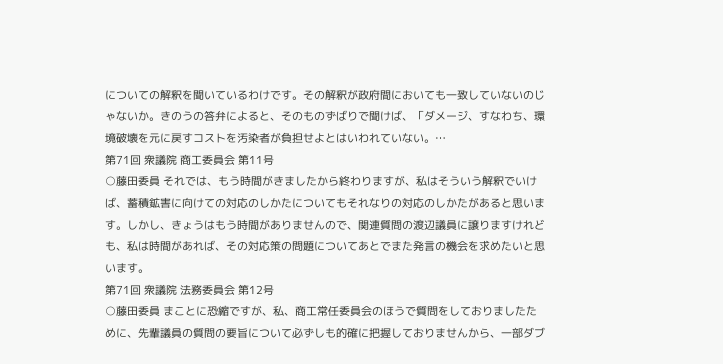についての解釈を聞いているわけです。その解釈が政府間においても一致していないのじゃないか。きのうの答弁によると、そのものずばりで聞けば、「ダメージ、すなわち、環境破壊を元に戻すコストを汚染者が負担せよとはいわれていない。…
第71回 衆議院 商工委員会 第11号
○藤田委員 それでは、もう時間がきましたから終わりますが、私はそういう解釈でいけば、蓄積鉱害に向けての対応のしかたについてもそれなりの対応のしかたがあると思います。しかし、きょうはもう時間がありませんので、関連質問の渡辺議員に譲りますけれども、私は時間があれば、その対応策の問題についてあとでまた発言の機会を求めたいと思います。
第71回 衆議院 法務委員会 第12号
○藤田委員 まことに恐縮ですが、私、商工常任委員会のほうで質問をしておりましたために、先輩議員の質問の要旨について必ずしも的確に把握しておりませんから、一部ダブ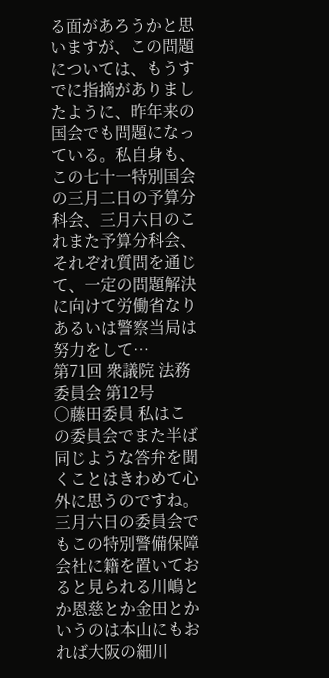る面があろうかと思いますが、この問題については、もうすでに指摘がありましたように、昨年来の国会でも問題になっている。私自身も、この七十一特別国会の三月二日の予算分科会、三月六日のこれまた予算分科会、それぞれ質問を通じて、一定の問題解決に向けて労働省なりあるいは警察当局は努力をして…
第71回 衆議院 法務委員会 第12号
○藤田委員 私はこの委員会でまた半ば同じような答弁を聞くことはきわめて心外に思うのですね。三月六日の委員会でもこの特別警備保障会社に籍を置いておると見られる川嶋とか恩慈とか金田とかいうのは本山にもおれば大阪の細川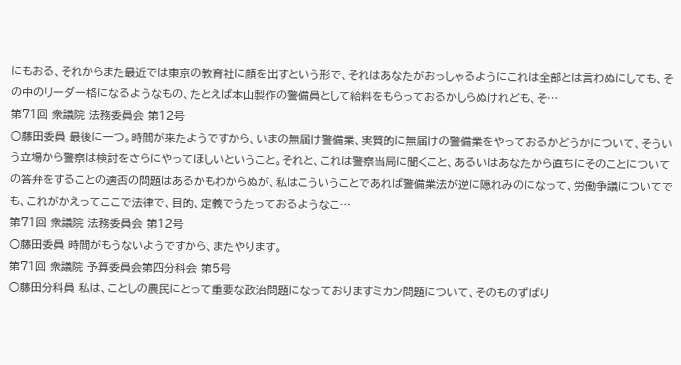にもおる、それからまた最近では東京の教育社に顔を出すという形で、それはあなたがおっしゃるようにこれは全部とは言わぬにしても、その中のリーダー格になるようなもの、たとえば本山製作の警備員として給料をもらっておるかしらぬけれども、そ…
第71回 衆議院 法務委員会 第12号
○藤田委員 最後に一つ。時間が来たようですから、いまの無届け警備業、実質的に無届けの警備業をやっておるかどうかについて、そういう立場から警察は検討をさらにやってほしいということ。それと、これは警察当局に聞くこと、あるいはあなたから直ちにそのことについての答弁をすることの適否の問題はあるかもわからぬが、私はこういうことであれば警備業法が逆に隠れみのになって、労働争議についてでも、これがかえってここで法律で、目的、定義でうたっておるようなこ…
第71回 衆議院 法務委員会 第12号
○藤田委員 時間がもうないようですから、またやります。
第71回 衆議院 予算委員会第四分科会 第5号
○藤田分科員 私は、ことしの農民にとって重要な政治問題になっておりますミカン問題について、そのものずばり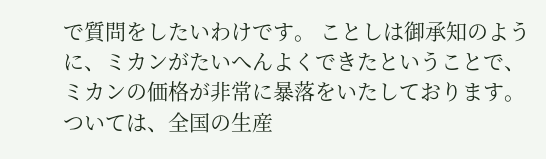で質問をしたいわけです。 ことしは御承知のように、ミカンがたいへんよくできたということで、ミカンの価格が非常に暴落をいたしております。ついては、全国の生産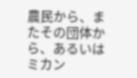農民から、またその団体から、あるいはミカン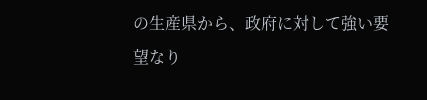の生産県から、政府に対して強い要望なり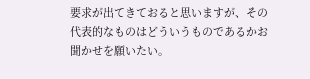要求が出てきておると思いますが、その代表的なものはどういうものであるかお聞かせを願いたい。